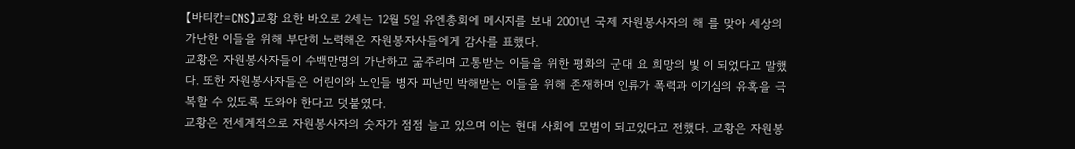【바티칸=CNS】교황 요한 바오로 2세는 12월 5일 유엔총회에 메시지를 보내 2001년 국제 자원봉사자의 해 를 맞아 세상의 가난한 이들을 위해 부단히 노력해온 자원봉자사들에게 감사를 표했다.
교황은 자원봉사자들이 수백만명의 가난하고 굶주리며 고통받는 이들을 위한 평화의 군대 요 희망의 빛 이 되었다고 말했다. 또한 자원봉사자들은 어린이와 노인들 병자 피난민 박해받는 이들을 위해 존재하며 인류가 폭력과 이기심의 유혹을 극복할 수 있도록 도와야 한다고 덧붙였다.
교황은 전세계적으로 자원봉사자의 숫자가 점점 늘고 있으며 이는 현대 사회에 모범이 되고있다고 전했다. 교황은 자원봉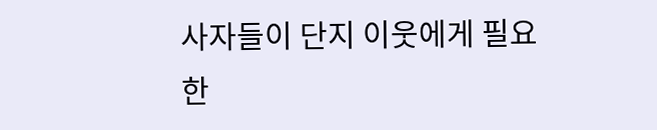사자들이 단지 이웃에게 필요한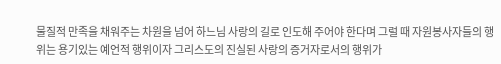물질적 만족을 채워주는 차원을 넘어 하느님 사랑의 길로 인도해 주어야 한다며 그럴 때 자원봉사자들의 행위는 용기있는 예언적 행위이자 그리스도의 진실된 사랑의 증거자로서의 행위가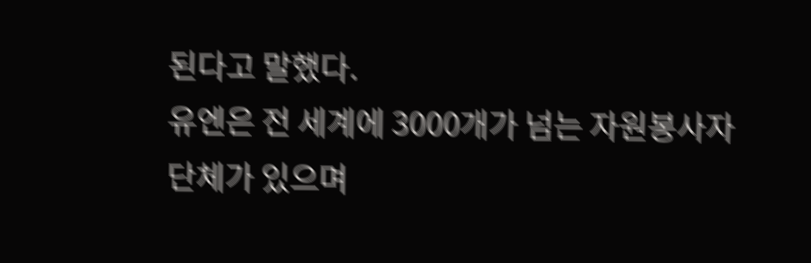된다고 말했다.
유엔은 전 세계에 3000개가 넘는 자원봉사자 단체가 있으며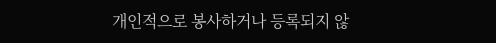개인적으로 봉사하거나 등록되지 않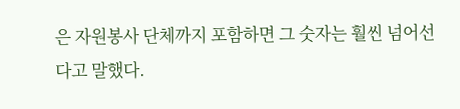은 자원봉사 단체까지 포함하면 그 숫자는 훨씬 넘어선다고 말했다.